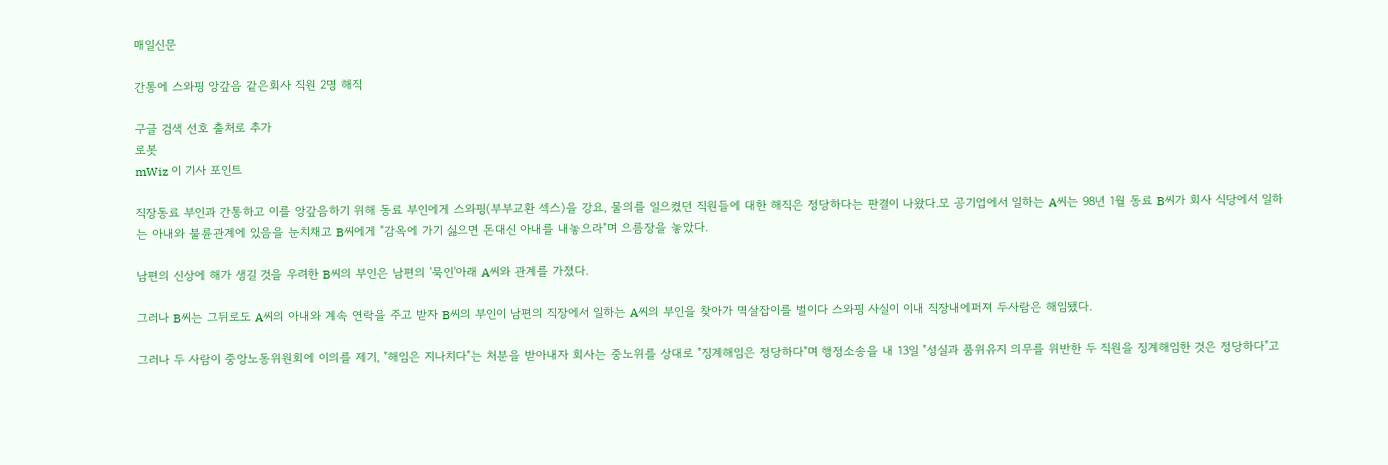매일신문

간통에 스와핑 앙갚음 같은회사 직원 2명 해직

구글 검색 선호 출처로 추가
로봇
mWiz 이 기사 포인트

직장동료 부인과 간통하고 이를 앙갚음하기 위해 동료 부인에게 스와핑(부부교환 섹스)을 강요, 물의를 일으켰던 직원들에 대한 해직은 정당하다는 판결이 나왔다.모 공기업에서 일하는 A씨는 98년 1월 동료 B씨가 회사 식당에서 일하는 아내와 불륜관계에 있음을 눈치채고 B씨에게 "감옥에 가기 싫으면 돈대신 아내를 내놓으라"며 으름장을 놓았다.

남편의 신상에 해가 생길 것을 우려한 B씨의 부인은 남편의 '묵인'아래 A씨와 관계를 가졌다.

그러나 B씨는 그뒤로도 A씨의 아내와 계속 연락을 주고 받자 B씨의 부인이 남편의 직장에서 일하는 A씨의 부인을 찾아가 멱살잡이를 벌이다 스와핑 사실이 이내 직장내에퍼져 두사람은 해임됐다.

그러나 두 사람이 중앙노동위원회에 이의를 제기, "해임은 지나치다"는 처분을 받아내자 회사는 중노위를 상대로 "징계해임은 정당하다"며 행정소송을 내 13일 "성실과 품위유지 의무를 위반한 두 직원을 징계해임한 것은 정당하다"고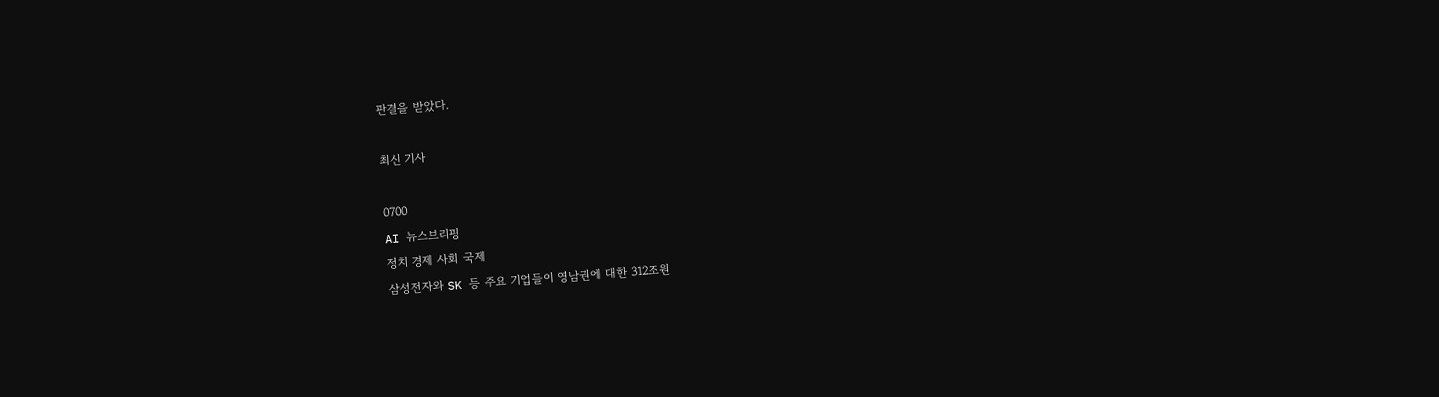판결을 받았다.

최신 기사

0700
AI 뉴스브리핑
정치 경제 사회 국제
삼성전자와 SK 등 주요 기업들이 영남권에 대한 312조원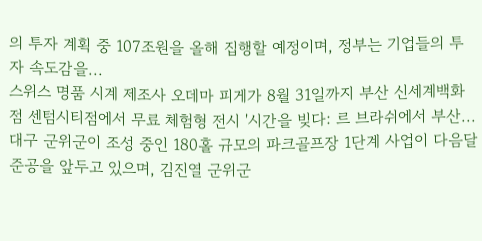의 투자 계획 중 107조원을 올해 집행할 예정이며, 정부는 기업들의 투자 속도감을...
스위스 명품 시계 제조사 오데마 피게가 8월 31일까지 부산 신세계백화점 센텀시티점에서 무료 체험형 전시 '시간을 빚다: 르 브라쉬에서 부산...
대구 군위군이 조성 중인 180홀 규모의 파크골프장 1단계 사업이 다음달 준공을 앞두고 있으며, 김진열 군위군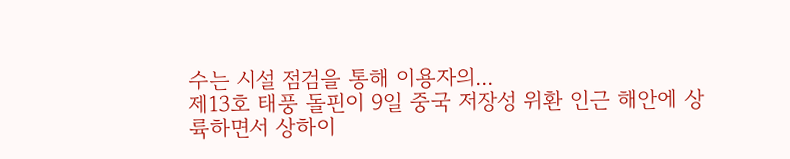수는 시설 점검을 통해 이용자의...
제13호 태풍 돌핀이 9일 중국 저장성 위환 인근 해안에 상륙하면서 상하이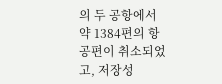의 두 공항에서 약 1384편의 항공편이 취소되었고, 저장성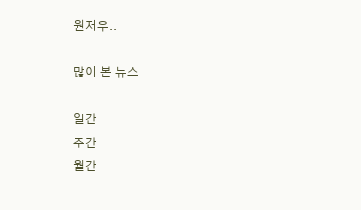원저우..

많이 본 뉴스

일간
주간
월간